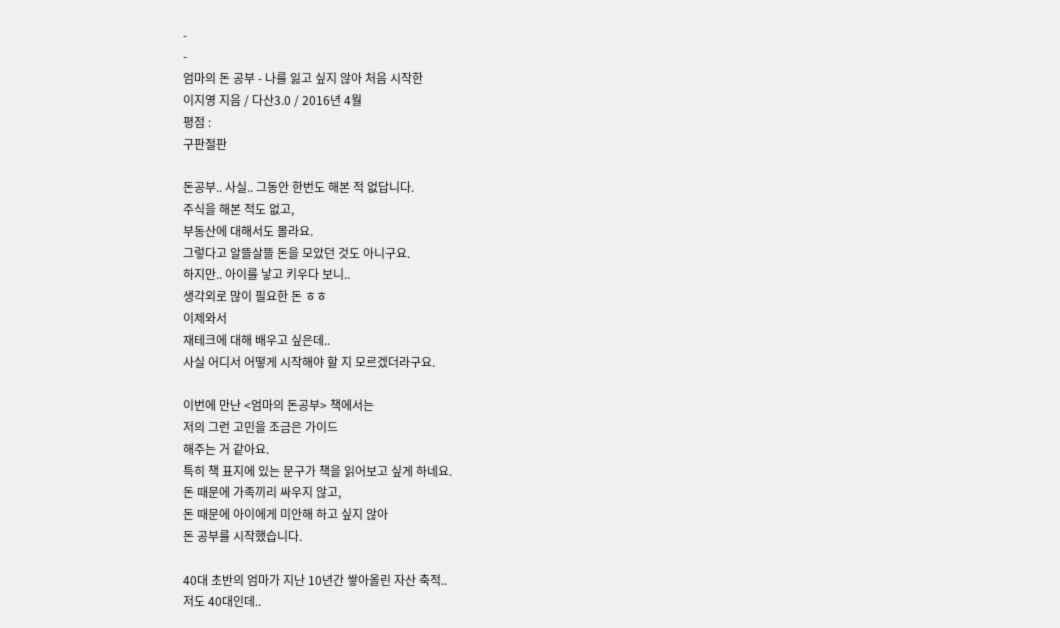-
-
엄마의 돈 공부 - 나를 잃고 싶지 않아 처음 시작한
이지영 지음 / 다산3.0 / 2016년 4월
평점 :
구판절판

돈공부.. 사실.. 그동안 한번도 해본 적 없답니다.
주식을 해본 적도 없고,
부동산에 대해서도 몰라요.
그렇다고 알뜰살뜰 돈을 모았던 것도 아니구요.
하지만.. 아이를 낳고 키우다 보니..
생각외로 많이 필요한 돈 ㅎㅎ
이제와서
재테크에 대해 배우고 싶은데..
사실 어디서 어떻게 시작해야 할 지 모르겠더라구요.

이번에 만난 <엄마의 돈공부> 책에서는
저의 그런 고민을 조금은 가이드
해주는 거 같아요.
특히 책 표지에 있는 문구가 책을 읽어보고 싶게 하네요.
돈 때문에 가족끼리 싸우지 않고,
돈 때문에 아이에게 미안해 하고 싶지 않아
돈 공부를 시작했습니다.

40대 초반의 엄마가 지난 10년간 쌓아올린 자산 축적..
저도 40대인데..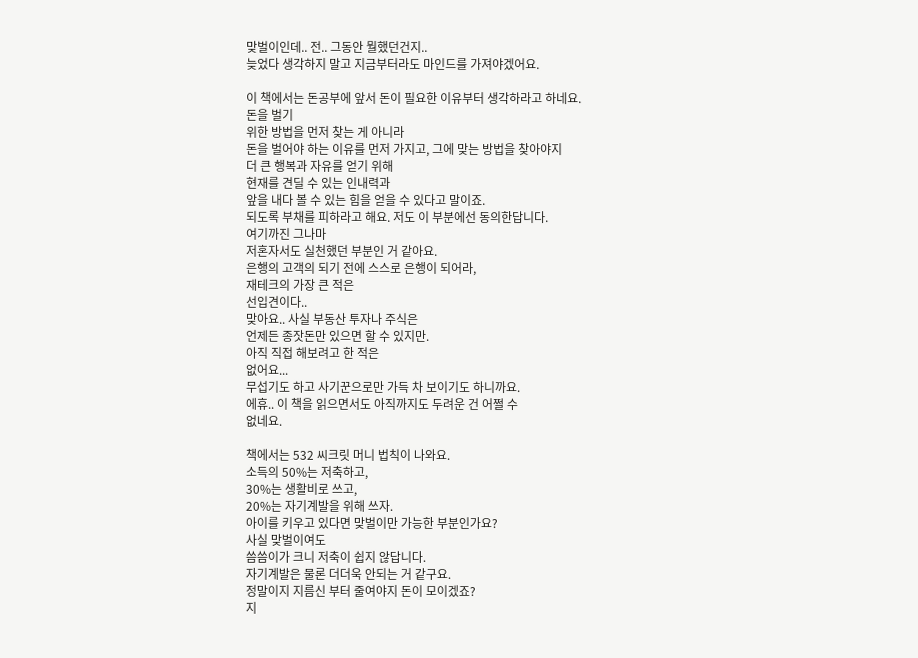맞벌이인데.. 전.. 그동안 뭘했던건지..
늦었다 생각하지 말고 지금부터라도 마인드를 가져야겠어요.

이 책에서는 돈공부에 앞서 돈이 필요한 이유부터 생각하라고 하네요.
돈을 벌기
위한 방법을 먼저 찾는 게 아니라
돈을 벌어야 하는 이유를 먼저 가지고, 그에 맞는 방법을 찾아야지
더 큰 행복과 자유를 얻기 위해
현재를 견딜 수 있는 인내력과
앞을 내다 볼 수 있는 힘을 얻을 수 있다고 말이죠.
되도록 부채를 피하라고 해요. 저도 이 부분에선 동의한답니다.
여기까진 그나마
저혼자서도 실천했던 부분인 거 같아요.
은행의 고객의 되기 전에 스스로 은행이 되어라,
재테크의 가장 큰 적은
선입견이다..
맞아요.. 사실 부동산 투자나 주식은
언제든 종잣돈만 있으면 할 수 있지만.
아직 직접 해보려고 한 적은
없어요...
무섭기도 하고 사기꾼으로만 가득 차 보이기도 하니까요.
에휴.. 이 책을 읽으면서도 아직까지도 두려운 건 어쩔 수
없네요.

책에서는 532 씨크릿 머니 법칙이 나와요.
소득의 50%는 저축하고,
30%는 생활비로 쓰고,
20%는 자기계발을 위해 쓰자.
아이를 키우고 있다면 맞벌이만 가능한 부분인가요?
사실 맞벌이여도
씀씀이가 크니 저축이 쉽지 않답니다.
자기계발은 물론 더더욱 안되는 거 같구요.
정말이지 지름신 부터 줄여야지 돈이 모이겠죠?
지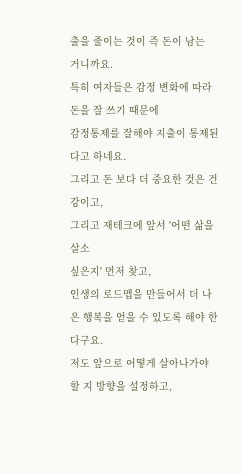출을 줄이는 것이 즉 돈이 남는
거니까요.
특히 여자들은 감정 변화에 따라 돈을 잘 쓰기 때문에
감정통제를 잘해야 지출이 통제된다고 하네요.
그리고 돈 보다 더 중요한 것은 건강이고,
그리고 재테크에 앞서 '어떤 삶을 살소
싶은지' 먼저 찾고,
인생의 로드맵을 만들어서 더 나은 행복을 얻을 수 있도록 해야 한다구요.
저도 앞으로 어떻게 살아나가야 할 지 방향을 설정하고,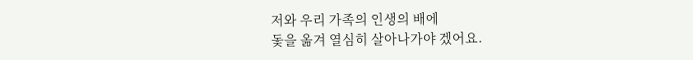저와 우리 가족의 인생의 배에
돛을 옮겨 열심히 살아나가야 겠어요.